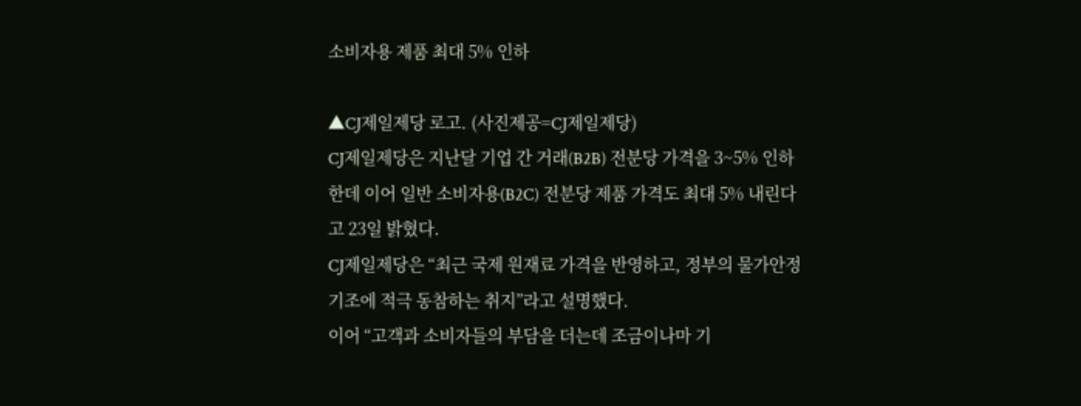소비자용 제품 최대 5% 인하

▲CJ제일제당 로고. (사진제공=CJ제일제당)
CJ제일제당은 지난달 기업 간 거래(B2B) 전분당 가격을 3~5% 인하한데 이어 일반 소비자용(B2C) 전분당 제품 가격도 최대 5% 내린다고 23일 밝혔다.
CJ제일제당은 “최근 국제 원재료 가격을 반영하고, 정부의 물가안정 기조에 적극 동참하는 취지”라고 설명했다.
이어 “고객과 소비자들의 부담을 더는데 조금이나마 기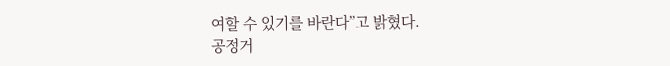여할 수 있기를 바란다”고 밝혔다.
공정거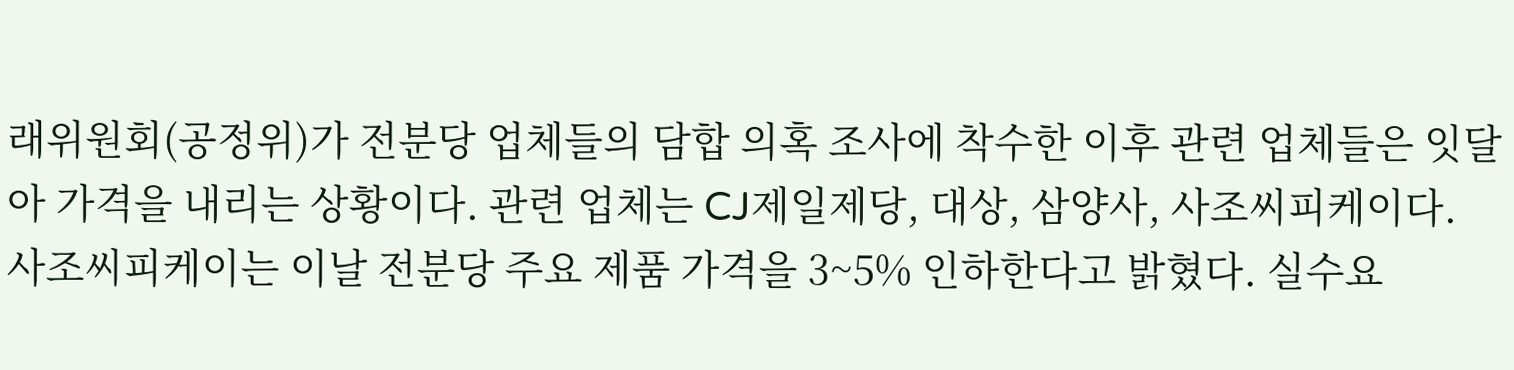래위원회(공정위)가 전분당 업체들의 담합 의혹 조사에 착수한 이후 관련 업체들은 잇달아 가격을 내리는 상황이다. 관련 업체는 CJ제일제당, 대상, 삼양사, 사조씨피케이다.
사조씨피케이는 이날 전분당 주요 제품 가격을 3~5% 인하한다고 밝혔다. 실수요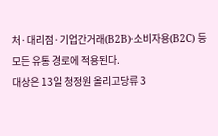처·대리점·기업간거래(B2B)·소비자용(B2C) 등 모든 유통 경로에 적용된다.
대상은 13일 청정원 올리고당류 3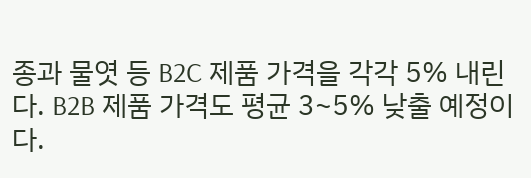종과 물엿 등 B2C 제품 가격을 각각 5% 내린다. B2B 제품 가격도 평균 3~5% 낮출 예정이다.